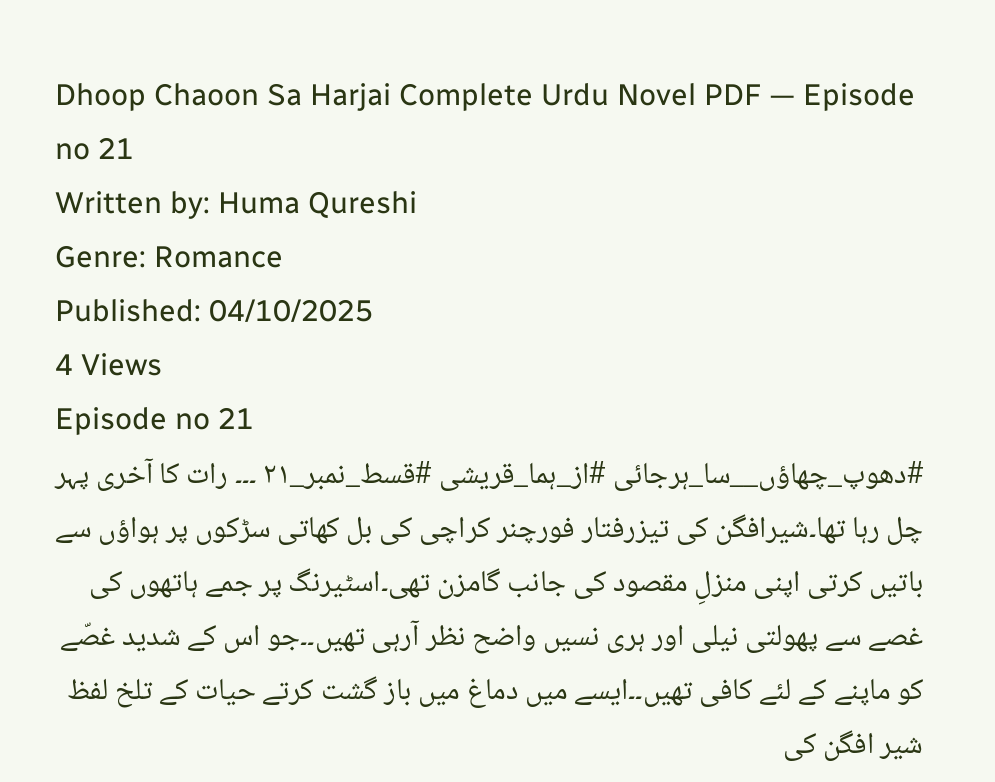Dhoop Chaoon Sa Harjai Complete Urdu Novel PDF — Episode no 21
Written by: Huma Qureshi
Genre: Romance
Published: 04/10/2025
4 Views
Episode no 21
#دھوپ_چھاؤں__سا_ہرجائی #از_ہما_قریشی #قسط_نمبر_۲۱ ۔۔۔ رات کا آخری پہر چل رہا تھا۔شیرافگن کی تیزرفتار فورچنر کراچی کی بل کھاتی سڑکوں پر ہواؤں سے باتیں کرتی اپنی منزلِ مقصود کی جانب گامزن تھی۔اسٹیرنگ پر جمے ہاتھوں کی غصے سے پھولتی نیلی اور ہری نسیں واضح نظر آرہی تھیں۔۔جو اس کے شدید غصّے کو ماپنے کے لئے کافی تھیں۔۔ایسے میں دماغ میں باز گشت کرتے حیات کے تلخ لفظ شیر افگن کی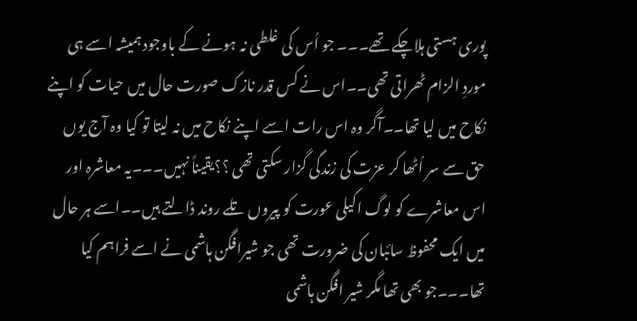پوری ہستی ہلاچکے تھے۔۔۔ جو اُس کی غلطی نہ ہونے کے باوجود ہمیشہ اسے ہی موردِ الزام ٹھراتی تھی۔۔اس نے کس قدر نازک صورت حال میں حیات کو اپنے نکاح میں لیا تھا۔۔آگر وہ اس رات اسے اپنے نکاح میں نہ لیتا تو کیا وہ آج یوں حق سے سر اُٹھا کر عزت کی زندگی گزار سکتی تھی ؟؟یقیناً نہیں۔۔۔یہ معاشرہ اور اس معاشرے کو لوگ اکیلی عورت کو پیروں تلے روند ڈالتے ہیں۔۔اسے ہر حال میں ایک محفوظ سائبان کی ضرورت تھی جو شیرافگن ہاشمی نے اسے فراہم کیا تھا۔۔۔جو بھی تھا مگر شیر افگن ہاشمی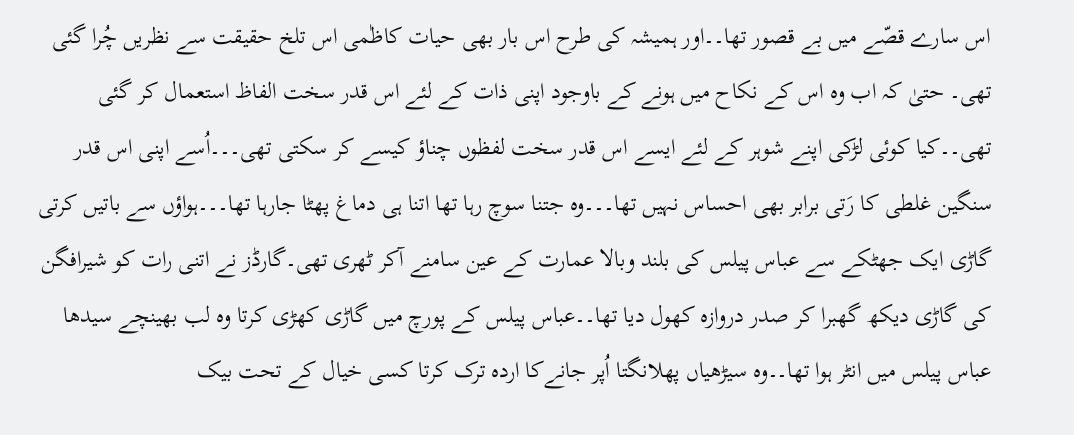اس سارے قصّے میں بے قصور تھا۔۔اور ہمیشہ کی طرح اس بار بھی حیات کاظٰمی اس تلخ حقیقت سے نظریں چُرا گئی تھی۔ حتیٰ کہ اب وہ اس کے نکاح میں ہونے کے باوجود اپنی ذات کے لئے اس قدر سخت الفاظ استعمال کر گئی تھی۔۔کیا کوئی لڑکی اپنے شوہر کے لئے ایسے اس قدر سخت لفظوں چناؤ کیسے کر سکتی تھی۔۔۔اُسے اپنی اس قدر سنگین غلطی کا رَتی برابر بھی احساس نہیں تھا۔۔۔وہ جتنا سوچ رہا تھا اتنا ہی دماغ پھٹا جارہا تھا۔۔۔ہواؤں سے باتیں کرتی گاڑی ایک جھٹکے سے عباس پیلس کی بلند وبالا عمارت کے عین سامنے آکر ٹھری تھی۔گارڈز نے اتنی رات کو شیرافگن کی گاڑی دیکھ گھبرا کر صدر دروازہ کھول دیا تھا۔۔عباس پیلس کے پورچ میں گاڑی کھڑی کرتا وہ لب بھینچے سیدھا عباس پیلس میں انٹر ہوا تھا۔۔وہ سیڑھیاں پھلانگتا اُپر جانےکا اردہ ترک کرتا کسی خیال کے تحت بیک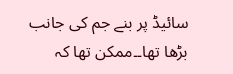سائیڈ پر بنے جم کی جانب بڑھا تھا۔۔ممکن تھا کہ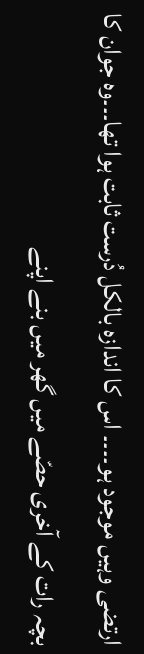ارتضی وہیں موجود ہو۔۔۔۔ اس کا اندازہ بالکل دُرست ثابت ہوا تھا۔۔۔وہ جوان کا بچہ رات کے آخری حصّے میں گھر میں بنے اپنے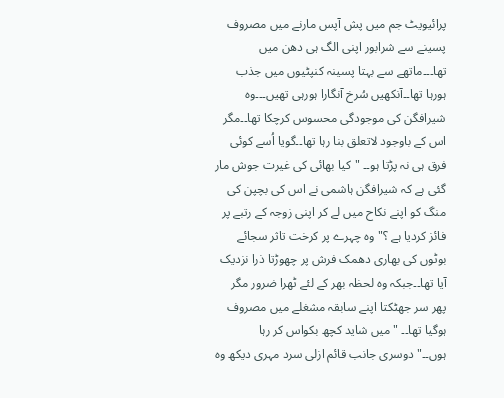پرائیویٹ جم میں پش آپس مارنے میں مصروف پسینے سے شرابور اپنی الگ ہی دھن میں تھا۔۔۔ماتھے سے بہتا پسینہ کنپٹیوں میں جذب ہورہا تھا۔۔آنکھیں سُرخ آنگارا ہورہی تھیں۔۔۔وہ شیرافگن کی موجودگی محسوس کرچکا تھا۔۔مگر اس کے باوجود لاتعلق بنا رہا تھا۔۔گویا اُسے کوئی فرق ہی نہ پڑتا ہو۔۔ "کیا بھائی کی غیرت جوش مار گئی ہے کہ شیرافگن ہاشمی نے اس کی بچپن کی منگ کو اپنے نکاح میں لے کر اپنی زوجہ کے رتبے پر فائز کردیا ہے ؟"وہ چہرے پر کرخت تاثر سجائے بوٹوں کی بھاری دھمک فرش پر چھوڑتا ذرا نزدیک آیا تھا۔۔جبکہ وہ لحظہ بھر کے لئے ٹھرا ضرور مگر پھر سر جھٹکتا اپنے سابقہ مشغلے میں مصروف ہوگیا تھا۔۔ "میں شاید کچھ بکواس کر رہا ہوں۔۔"دوسری جانب قائم ازلی سرد مہری دیکھ وہ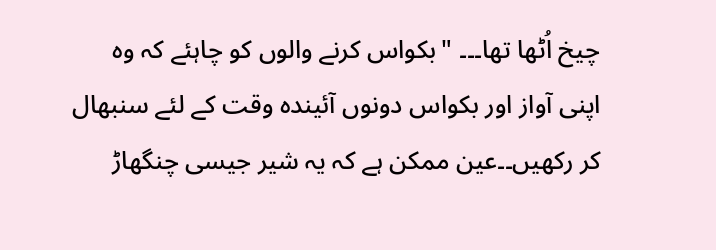چیخ اُٹھا تھا۔۔۔ "بکواس کرنے والوں کو چاہئے کہ وہ اپنی آواز اور بکواس دونوں آئیندہ وقت کے لئے سنبھال کر رکھیں۔۔عین ممکن ہے کہ یہ شیر جیسی چنگھاڑ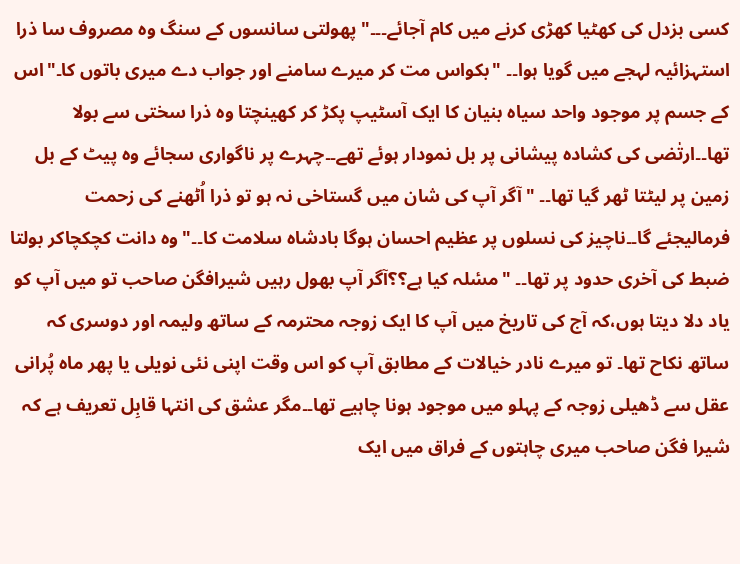کسی بزدل کی کھٹیا کھڑی کرنے میں کام آجائے۔۔۔"پھولتی سانسوں کے سنگ وہ مصروف سا ذرا استہزائیہ لہجے میں گویا ہوا۔۔ "بکواس مت کر میرے سامنے اور جواب دے میری باتوں کا۔"اس کے جسم پر موجود واحد سیاہ بنیان کا ایک آسٹیپ پکڑ کر کھینچتا وہ ذرا سختی سے بولا تھا۔۔ارتٰضی کی کشادہ پیشانی پر بل نمودار ہوئے تھے۔۔چہرے پر ناگواری سجائے وہ پیٹ کے بل زمین پر لیٹتا ٹھر گیا تھا۔۔ "آگر آپ کی شان میں گستاخی نہ ہو تو ذرا اُٹھنے کی زحمت فرمالیجئے گا۔۔ناچیز کی نسلوں پر عظیم احسان ہوگا بادشاہ سلامت کا۔۔"وہ دانت کچکچاکر بولتا ضبط کی آخری حدود پر تھا۔۔ "مسٔلہ کیا ہے؟؟آگر آپ بھول رہیں شیرافگن صاحب تو میں آپ کو یاد دلا دیتا ہوں،کہ آج کی تاریخ میں آپ کا ایک زوجہ محترمہ کے ساتھ وليمہ اور دوسری کہ ساتھ نکاح تھا۔ تو میرے نادر خیالات کے مطابق آپ کو اس وقت اپنی نئی نویلی یا پھر ماہ پُرانی عقل سے ڈھیلی زوجہ کے پہلو میں موجود ہونا چاہیے تھا۔۔مگر عشق کی انتہا قابِل تعریف ہے کہ شیرا فگن صاحب میری چاہتوں کے فراق میں ایک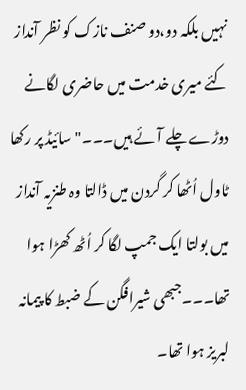نہیں بلکہ دو،دو صنف نازک کو نظر آنداز کئے میری خدمت میں حاضری لگانے دوڑے چلے آئے ہیں۔۔۔"سائیڈ پر رکھا ٹاول اُٹھا کر گردن میں ڈالتا وہ طنزیہ آنداز میں بولتا ایک جمپ لگا کر اُٹھ کھڑا ہوا تھا۔۔۔جبھی شیرافگن کے ضبط کا پیمانہ لبریز ہوا تھا۔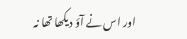اور اس نے آؤ دیکھا تھا نہ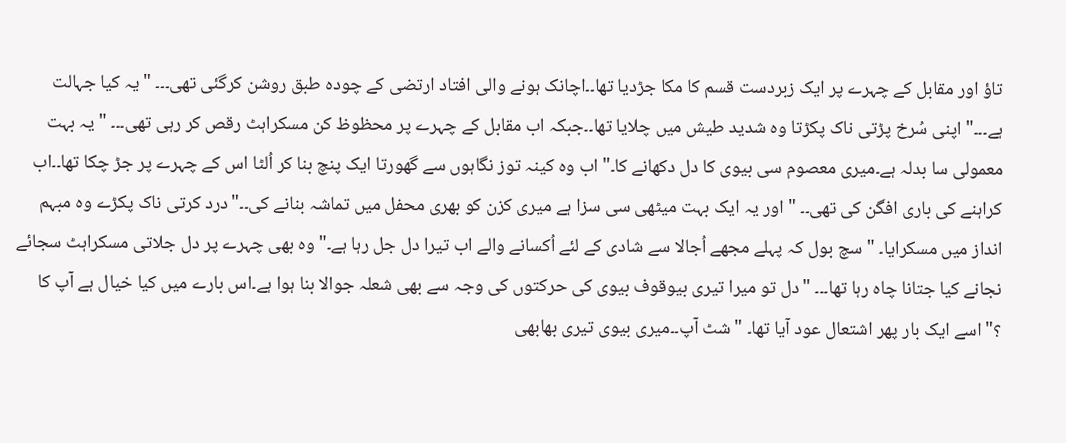تاؤ اور مقابل کے چہرے پر ایک زبردست قسم کا مکا جڑدیا تھا۔۔اچانک ہونے والی افتاد ارتضی کے چودہ طبق روشن کرگئی تھی۔۔۔ "یہ کیا جہالت ہے۔۔۔"اپنی سُرخ پڑتی ناک پکڑتا وہ شدید طیش میں چلایا تھا۔۔جبکہ اب مقابل کے چہرے پر محظوظ کن مسکراہٹ رقص کر رہی تھی۔۔۔ "یہ بہت معمولی سا بدلہ ہے۔میری معصوم سی بیوی کا دل دکھانے کا۔"اب وہ کینہ توز نگاہوں سے گھورتا ایک پنچ بنا کر اُلٹا اس کے چہرے پر جڑ چکا تھا۔۔اب کراہنے کی باری افگن کی تھی۔۔ "اور یہ ایک بہت میٹھی سی سزا ہے میری کزن کو بھری محفل میں تماشہ بنانے کی۔۔"درد کرتی ناک پکڑے وہ مبہم انداز میں مسکرایا۔ "سچ بول کہ پہلے مجھے اُجالا سے شادی کے لئے اُکسانے والے اب تیرا دل جل رہا ہے۔"وہ بھی چہرے پر دل جلاتی مسکراہٹ سجائے نجانے کیا جتانا چاہ رہا تھا۔۔۔ "دل تو میرا تیری بیوقوف بیوی کی حرکتوں کی وجہ سے بھی شعلہ جوالا بنا ہوا ہے۔اس بارے میں کیا خیال ہے آپ کا ؟"اسے ایک بار پھر اشتعال عود آیا تھا۔ "شٹ آپ۔۔میری بیوی تیری بھابھی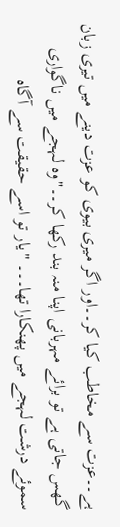ہے۔۔عزت سے مخاطب کیا کر۔۔اور اگر میری بیوی کو عزت دینے میں تیری زبان گھس جاتی ہے تو برائے مہربانی اپنا منہ بند رکھا کر۔۔"وہ لہجے میں ناگواری سموئے درشت لہجے میں پھنكارا تھا۔۔۔ "یار تو اسے حقیقت سے آگاہ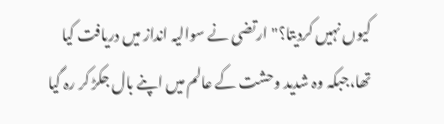کیوں نہیں کردیتا؟"ارتضی نے سوالیہ انداز میں دریافت کیا تھا،جبکہ وہ شدید وحشت کے عالم میں اپنے بال جکڑ کر رہ گیا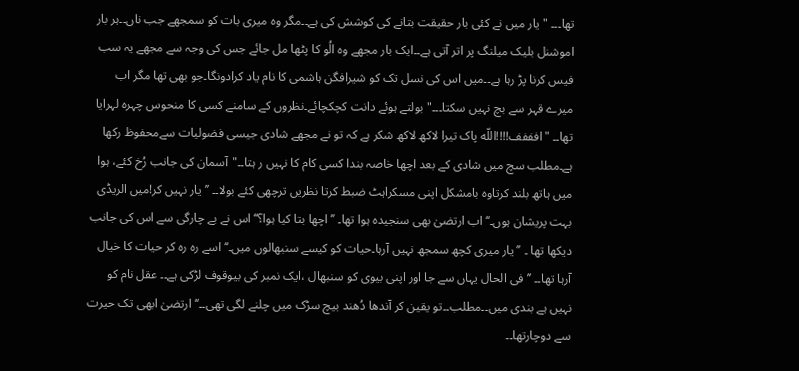تھا۔۔۔ "یار میں نے کئی بار حقیقت بتانے کی کوشش کی ہے۔۔مگر وہ میری بات کو سمجھے جب ناں۔۔ہر بار اموشنل بلیک میلنگ پر اتر آتی ہے۔۔ایک بار مجھے وہ الُو کا پٹھا مل جائے جس کی وجہ سے مجھے یہ سب فیس کرنا پڑ رہا ہے۔۔میں اس کی نسل تک کو شیرافگن ہاشمی کا نام یاد کرادونگا۔جو بھی تھا مگر اب میرے قہر سے بچ نہیں سکتا۔۔۔"بولتے ہوئے دانت کچکچائے۔نظروں کے سامنے کسی کا منحوس چہرہ لہرایا تھا۔۔ "افففف!!!!اللّه پاک تیرا لاکھ لاکھ شکر ہے کہ تو نے مجھے شادی جیسی فضولیات سےمحفوظ رکھا ہے۔مطلب سچ میں شادی کے بعد اچھا خاصہ بندا کسی کام کا نہیں ر ہتا۔۔"آسمان کی جانب رُخ کئے، ہوا میں ہاتھ بلند کرتاوہ بامشکل اپنی مسکراہٹ ضبط کرتا نظریں ترچھی کئے بولا۔۔ ’’یار نہیں کر!میں الریڈی بہت پریشان ہوں۔‘‘اب ارتضیٰ بھی سنجیدہ ہوا تھا۔ ’’اچھا بتا کیا ہوا؟‘‘اس نے بے چارگی سے اس کی جانب دیکھا تھا ۔ ’’یار میری کچھ سمجھ نہیں آرہا۔حیات کو کیسے سنبھالوں میں۔‘‘اسے رہ رہ کر حیات کا خیال آرہا تھا۔۔ ’’فی الحال یہاں سے جا اور اپنی بیوی کو سنبھال ،ایک نمبر کی بیوقوف لڑکی ہے۔۔ عقل نام کو نہیں ہے بندی میں۔۔مطلب۔۔تو یقین کر آندھا دُھند بیچ سڑک میں چلنے لگی تھی۔۔‘‘ارتضیٰ ابھی تک حیرت سے دوچارتھا۔۔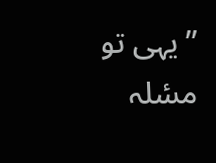’’یہی تو مسٔلہ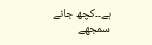ہے۔۔کچھ جانے سمجھے